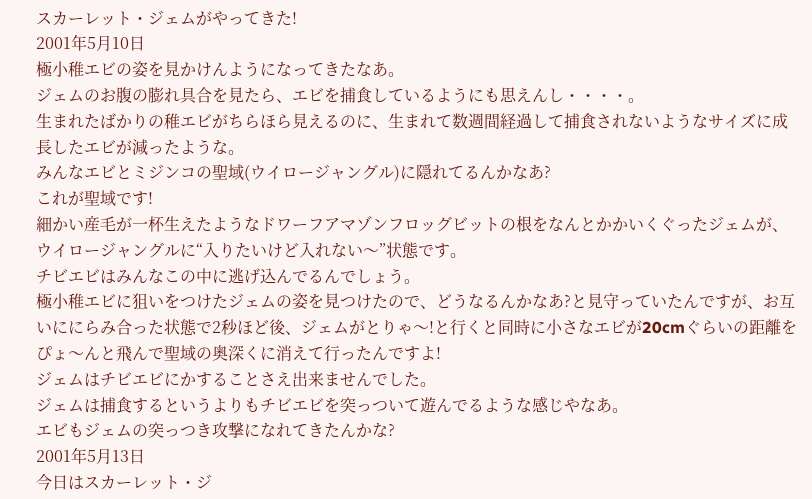スカーレット・ジェムがやってきた!
2001年5月10日
極小稚エビの姿を見かけんようになってきたなあ。
ジェムのお腹の膨れ具合を見たら、エビを捕食しているようにも思えんし・・・・。
生まれたばかりの稚エビがちらほら見えるのに、生まれて数週間経過して捕食されないようなサイズに成長したエビが減ったような。
みんなエビとミジンコの聖域(ウイロージャングル)に隠れてるんかなあ?
これが聖域です!
細かい産毛が一杯生えたようなドワーフアマゾンフロッグビットの根をなんとかかいくぐったジェムが、ウイロージャングルに“入りたいけど入れない〜”状態です。
チビエビはみんなこの中に逃げ込んでるんでしょう。
極小稚エビに狙いをつけたジェムの姿を見つけたので、どうなるんかなあ?と見守っていたんですが、お互いににらみ合った状態で2秒ほど後、ジェムがとりゃ〜!と行くと同時に小さなエビが20cmぐらいの距離をぴょ〜んと飛んで聖域の奥深くに消えて行ったんですよ!
ジェムはチビエビにかすることさえ出来ませんでした。
ジェムは捕食するというよりもチビエビを突っついて遊んでるような感じやなあ。
エビもジェムの突っつき攻撃になれてきたんかな?
2001年5月13日
今日はスカーレット・ジ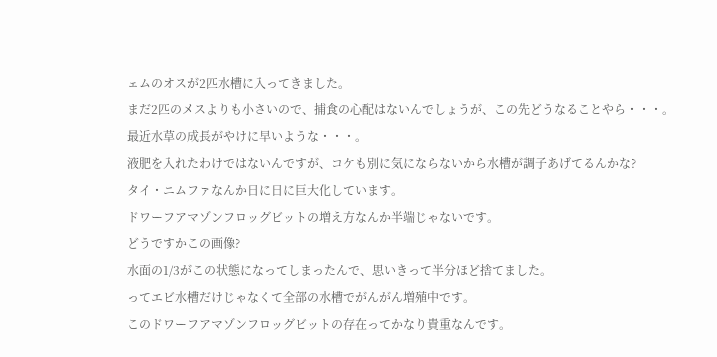ェムのオスが2匹水槽に入ってきました。
まだ2匹のメスよりも小さいので、捕食の心配はないんでしょうが、この先どうなることやら・・・。
最近水草の成長がやけに早いような・・・。
液肥を入れたわけではないんですが、コケも別に気にならないから水槽が調子あげてるんかな?
タイ・ニムファなんか日に日に巨大化しています。
ドワーフアマゾンフロッグビットの増え方なんか半端じゃないです。
どうですかこの画像?
水面の1/3がこの状態になってしまったんで、思いきって半分ほど捨てました。
ってエビ水槽だけじゃなくて全部の水槽でがんがん増殖中です。
このドワーフアマゾンフロッグビットの存在ってかなり貴重なんです。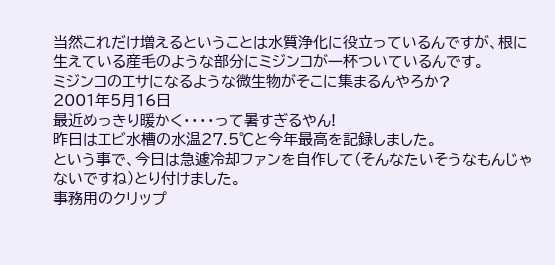当然これだけ増えるということは水質浄化に役立っているんですが、根に生えている産毛のような部分にミジンコが一杯ついているんです。
ミジンコのエサになるような微生物がそこに集まるんやろか?
2001年5月16日
最近めっきり暖かく・・・・って暑すぎるやん!
昨日はエビ水槽の水温27.5℃と今年最高を記録しました。
という事で、今日は急遽冷却ファンを自作して(そんなたいそうなもんじゃないですね)とり付けました。
事務用のクリップ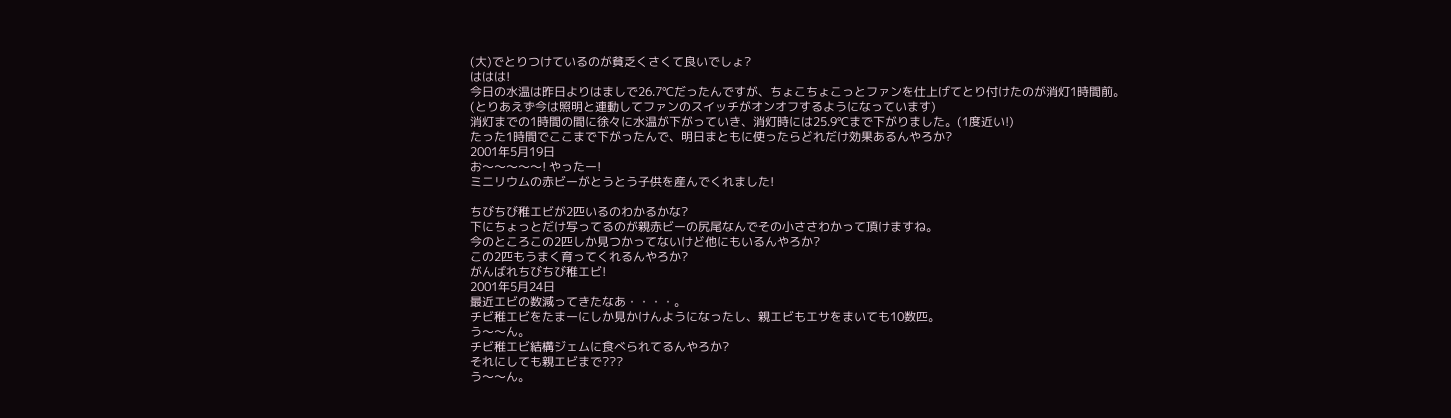(大)でとりつけているのが貧乏くさくて良いでしょ?
ははは!
今日の水温は昨日よりはましで26.7℃だったんですが、ちょこちょこっとファンを仕上げてとり付けたのが消灯1時間前。
(とりあえず今は照明と連動してファンのスイッチがオンオフするようになっています)
消灯までの1時間の間に徐々に水温が下がっていき、消灯時には25.9℃まで下がりました。(1度近い!)
たった1時間でここまで下がったんで、明日まともに使ったらどれだけ効果あるんやろか?
2001年5月19日
お〜〜〜〜〜! やったー!
ミニリウムの赤ビーがとうとう子供を産んでくれました!

ちびちび稚エビが2匹いるのわかるかな?
下にちょっとだけ写ってるのが親赤ビーの尻尾なんでその小ささわかって頂けますね。
今のところこの2匹しか見つかってないけど他にもいるんやろか?
この2匹もうまく育ってくれるんやろか?
がんばれちびちび稚エビ!
2001年5月24日
最近エビの数減ってきたなあ・・・・。
チビ稚エビをたまーにしか見かけんようになったし、親エビもエサをまいても10数匹。
う〜〜ん。
チビ稚エビ結構ジェムに食べられてるんやろか?
それにしても親エビまで???
う〜〜ん。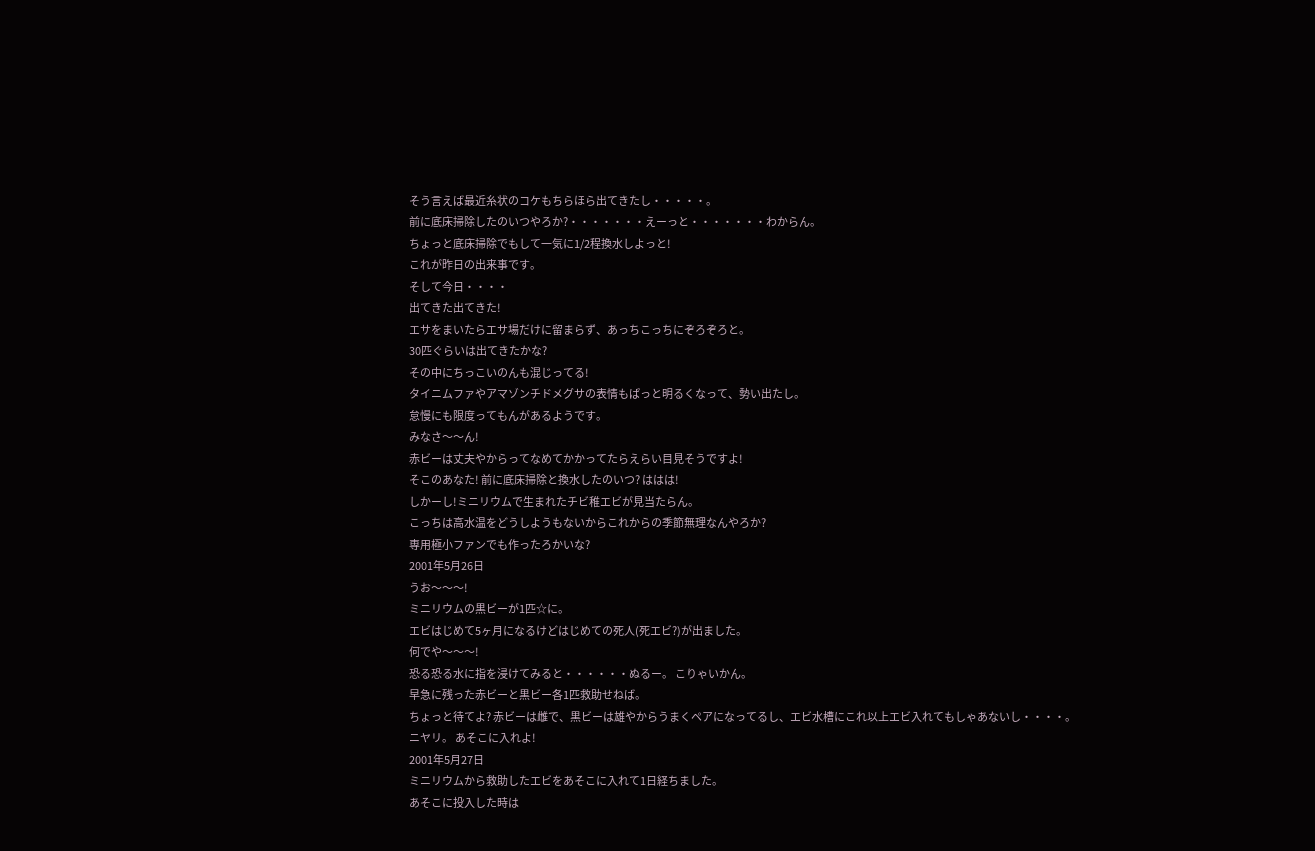そう言えば最近糸状のコケもちらほら出てきたし・・・・・。
前に底床掃除したのいつやろか?・・・・・・・えーっと・・・・・・・わからん。
ちょっと底床掃除でもして一気に1/2程換水しよっと!
これが昨日の出来事です。
そして今日・・・・
出てきた出てきた!
エサをまいたらエサ場だけに留まらず、あっちこっちにぞろぞろと。
30匹ぐらいは出てきたかな?
その中にちっこいのんも混じってる!
タイニムファやアマゾンチドメグサの表情もぱっと明るくなって、勢い出たし。
怠慢にも限度ってもんがあるようです。
みなさ〜〜ん!
赤ビーは丈夫やからってなめてかかってたらえらい目見そうですよ!
そこのあなた! 前に底床掃除と換水したのいつ? ははは!
しかーし!ミニリウムで生まれたチビ稚エビが見当たらん。
こっちは高水温をどうしようもないからこれからの季節無理なんやろか?
専用極小ファンでも作ったろかいな?
2001年5月26日
うお〜〜〜!
ミニリウムの黒ビーが1匹☆に。
エビはじめて5ヶ月になるけどはじめての死人(死エビ?)が出ました。
何でや〜〜〜!
恐る恐る水に指を浸けてみると・・・・・・ぬるー。 こりゃいかん。
早急に残った赤ビーと黒ビー各1匹救助せねば。
ちょっと待てよ? 赤ビーは雌で、黒ビーは雄やからうまくペアになってるし、エビ水槽にこれ以上エビ入れてもしゃあないし・・・・。
ニヤリ。 あそこに入れよ!
2001年5月27日
ミニリウムから救助したエビをあそこに入れて1日経ちました。
あそこに投入した時は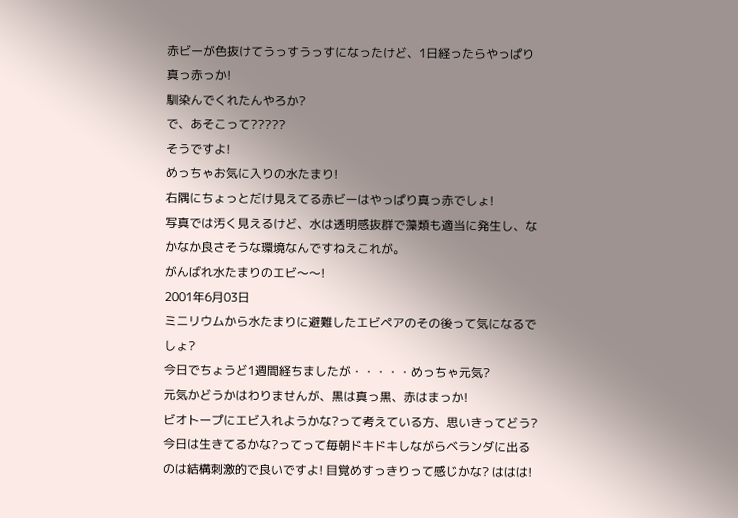赤ビーが色抜けてうっすうっすになったけど、1日経ったらやっぱり真っ赤っか!
馴染んでくれたんやろか?
で、あそこって?????
そうですよ!
めっちゃお気に入りの水たまり!
右隅にちょっとだけ見えてる赤ビーはやっぱり真っ赤でしょ!
写真では汚く見えるけど、水は透明感抜群で藻類も適当に発生し、なかなか良さそうな環境なんですねえこれが。
がんばれ水たまりのエビ〜〜!
2001年6月03日
ミニリウムから水たまりに避難したエビペアのその後って気になるでしょ?
今日でちょうど1週間経ちましたが・・・・・めっちゃ元気?
元気かどうかはわりませんが、黒は真っ黒、赤はまっか!
ビオトープにエビ入れようかな?って考えている方、思いきってどう?
今日は生きてるかな?ってって毎朝ドキドキしながらベランダに出るのは結構刺激的で良いですよ! 目覚めすっきりって感じかな? ははは!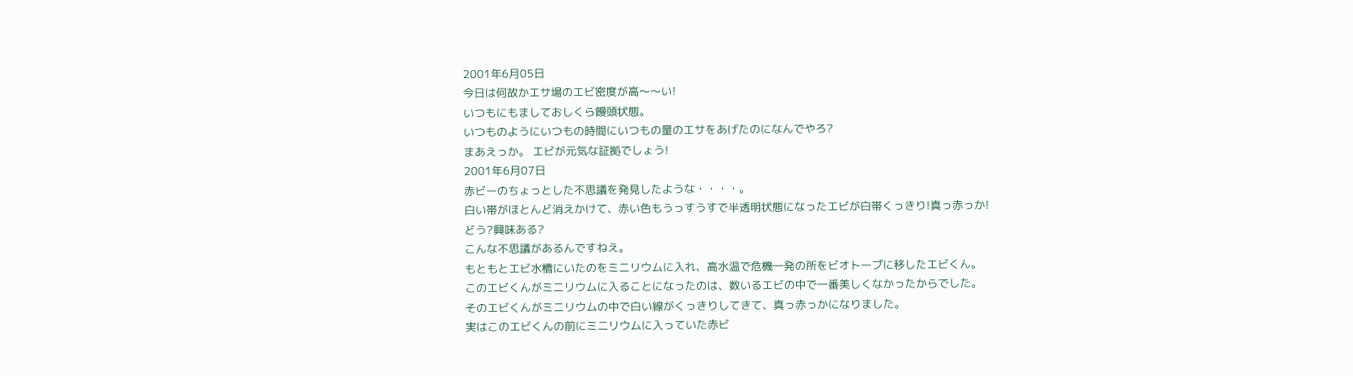2001年6月05日
今日は何故かエサ場のエビ密度が高〜〜い!
いつもにもましておしくら饅頭状態。
いつものようにいつもの時間にいつもの量のエサをあげたのになんでやろ?
まあえっか。 エビが元気な証拠でしょう!
2001年6月07日
赤ビーのちょっとした不思議を発見したような・・・・。
白い帯がほとんど消えかけて、赤い色もうっすうすで半透明状態になったエビが白帯くっきり!真っ赤っか!
どう?興味ある?
こんな不思議があるんですねえ。
もともとエビ水槽にいたのをミニリウムに入れ、高水温で危機一発の所をビオトープに移したエビくん。
このエビくんがミニリウムに入ることになったのは、数いるエビの中で一番美しくなかったからでした。
そのエビくんがミニリウムの中で白い線がくっきりしてきて、真っ赤っかになりました。
実はこのエビくんの前にミニリウムに入っていた赤ビ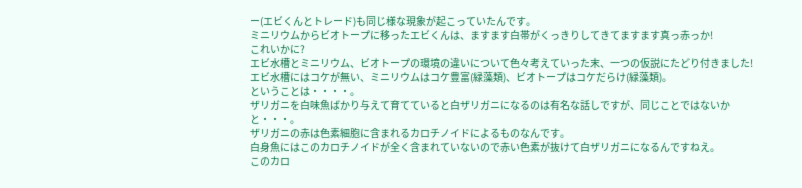ー(エビくんとトレード)も同じ様な現象が起こっていたんです。
ミニリウムからビオトープに移ったエビくんは、ますます白帯がくっきりしてきてますます真っ赤っか!
これいかに?
エビ水槽とミニリウム、ビオトープの環境の違いについて色々考えていった末、一つの仮説にたどり付きました!
エビ水槽にはコケが無い、ミニリウムはコケ豊富(緑藻類)、ビオトープはコケだらけ(緑藻類)。
ということは・・・・。
ザリガニを白味魚ばかり与えて育てていると白ザリガニになるのは有名な話しですが、同じことではないかと・・・。
ザリガニの赤は色素細胞に含まれるカロチノイドによるものなんです。
白身魚にはこのカロチノイドが全く含まれていないので赤い色素が抜けて白ザリガニになるんですねえ。
このカロ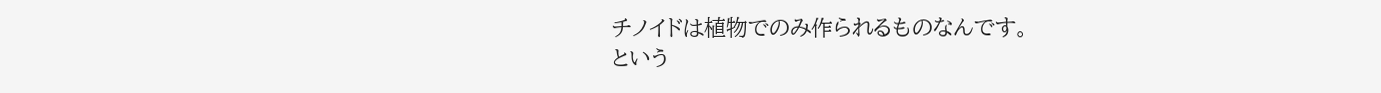チノイドは植物でのみ作られるものなんです。
という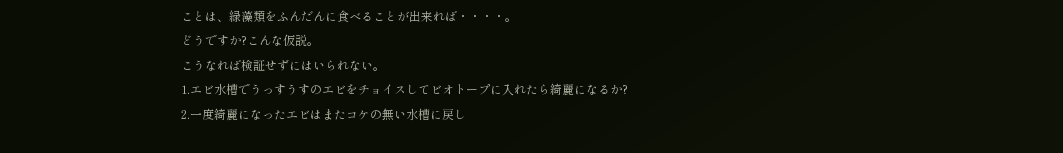ことは、緑藻類をふんだんに食べることが出来れば・・・・。
どうですか?こんな仮説。
こうなれば検証せずにはいられない。
1.エビ水槽でうっすうすのエビをチョイスしてビオトープに入れたら綺麗になるか?
2.一度綺麗になったエビはまたコケの無い水槽に戻し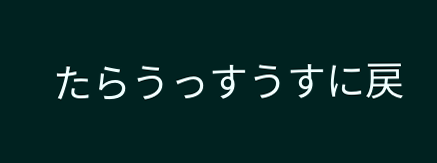たらうっすうすに戻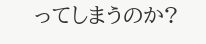ってしまうのか?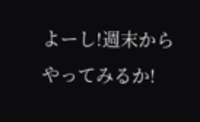よーし!週末からやってみるか!